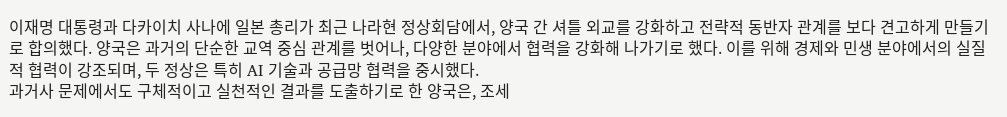이재명 대통령과 다카이치 사나에 일본 총리가 최근 나라현 정상회담에서, 양국 간 셔틀 외교를 강화하고 전략적 동반자 관계를 보다 견고하게 만들기로 합의했다. 양국은 과거의 단순한 교역 중심 관계를 벗어나, 다양한 분야에서 협력을 강화해 나가기로 했다. 이를 위해 경제와 민생 분야에서의 실질적 협력이 강조되며, 두 정상은 특히 AI 기술과 공급망 협력을 중시했다.
과거사 문제에서도 구체적이고 실천적인 결과를 도출하기로 한 양국은, 조세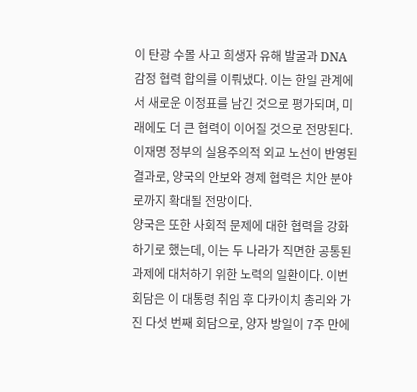이 탄광 수몰 사고 희생자 유해 발굴과 DNA 감정 협력 합의를 이뤄냈다. 이는 한일 관계에서 새로운 이정표를 남긴 것으로 평가되며, 미래에도 더 큰 협력이 이어질 것으로 전망된다. 이재명 정부의 실용주의적 외교 노선이 반영된 결과로, 양국의 안보와 경제 협력은 치안 분야로까지 확대될 전망이다.
양국은 또한 사회적 문제에 대한 협력을 강화하기로 했는데, 이는 두 나라가 직면한 공통된 과제에 대처하기 위한 노력의 일환이다. 이번 회담은 이 대통령 취임 후 다카이치 총리와 가진 다섯 번째 회담으로, 양자 방일이 7주 만에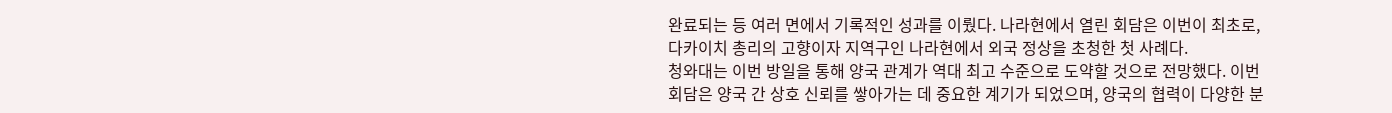완료되는 등 여러 면에서 기록적인 성과를 이뤘다. 나라현에서 열린 회담은 이번이 최초로, 다카이치 총리의 고향이자 지역구인 나라현에서 외국 정상을 초청한 첫 사례다.
청와대는 이번 방일을 통해 양국 관계가 역대 최고 수준으로 도약할 것으로 전망했다. 이번 회담은 양국 간 상호 신뢰를 쌓아가는 데 중요한 계기가 되었으며, 양국의 협력이 다양한 분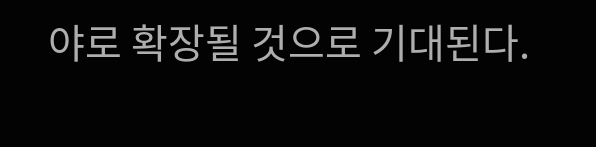야로 확장될 것으로 기대된다.